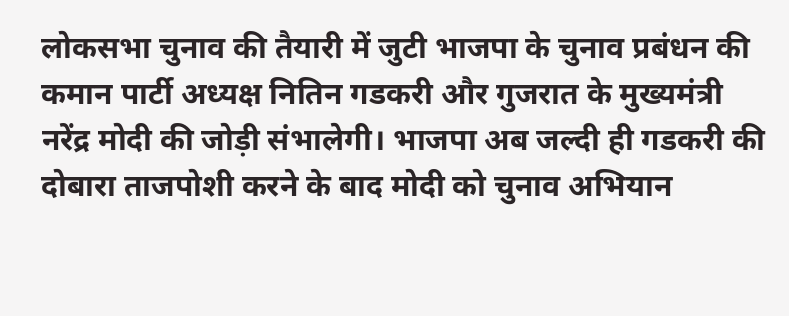लोकसभा चुनाव की तैयारी में जुटी भाजपा के चुनाव प्रबंधन की कमान पार्टी अध्यक्ष नितिन गडकरी और गुजरात के मुख्यमंत्री नरेंद्र मोदी की जोड़ी संभालेगी। भाजपा अब जल्दी ही गडकरी की दोबारा ताजपोशी करने के बाद मोदी को चुनाव अभियान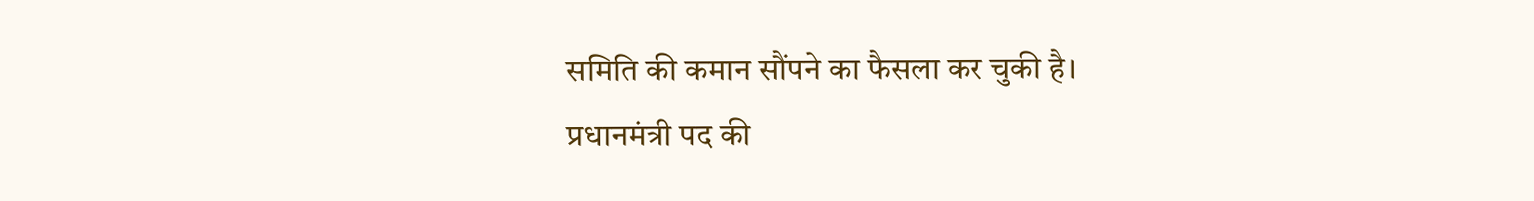समिति की कमान सौंपने का फैसला कर चुकी है।
प्रधानमंत्री पद की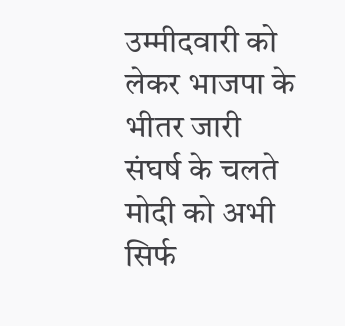उम्मीदवारी को लेकर भाजपा के भीतर जारी संघर्ष के चलते मोदी को अभी सिर्फ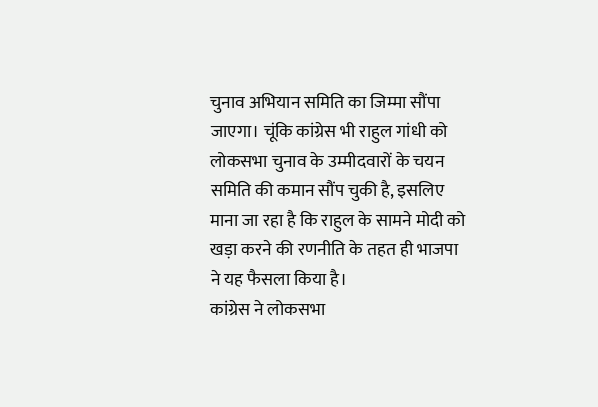चुनाव अभियान समिति का जिम्मा सौंपा जाएगा। चूंकि कांग्रेस भी राहुल गांधी को लोकसभा चुनाव के उम्मीदवारों के चयन समिति की कमान सौंप चुकी है, इसलिए माना जा रहा है कि राहुल के सामने मोदी को खड़ा करने की रणनीति के तहत ही भाजपा ने यह फैसला किया है।
कांग्रेस ने लोकसभा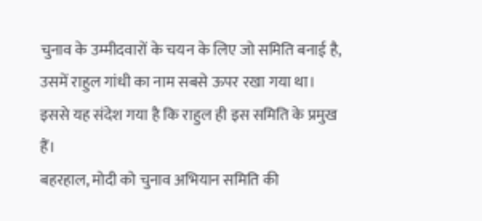चुनाव के उम्मीदवारों के चयन के लिए जो समिति बनाई है, उसमें राहुल गांधी का नाम सबसे ऊपर रखा गया था। इससे यह संदेश गया है कि राहुल ही इस समिति के प्रमुख हैं।
बहरहाल, मोदी को चुनाव अभियान समिति की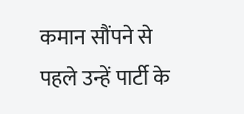कमान सौंपने से पहले उन्हें पार्टी के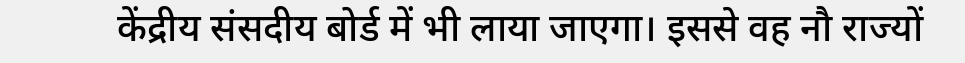केंद्रीय संसदीय बोर्ड में भी लाया जाएगा। इससे वह नौ राज्यों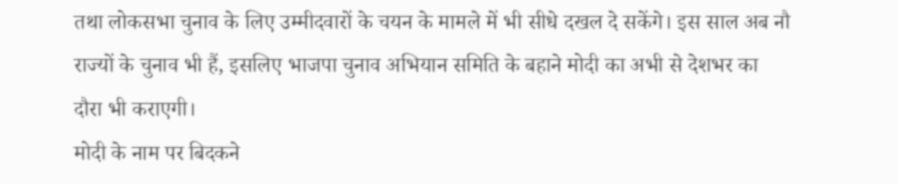तथा लोकसभा चुनाव के लिए उम्मीदवारों के चयन के मामले में भी सीधे दखल दे सकेंगे। इस साल अब नौ राज्यों के चुनाव भी हैं, इसलिए भाजपा चुनाव अभियान समिति के बहाने मोदी का अभी से देशभर का दौरा भी कराएगी।
मोदी के नाम पर बिदकने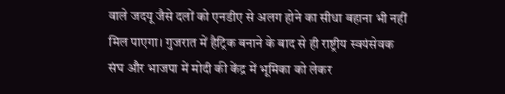वाले जदयू जैसे दलों को एनडीए से अलग होने का सीधा बहाना भी नहीं मिल पाएगा। गुजरात में हैट्रिक बनाने के बाद से ही राष्ट्रीय स्वयंसेवक संघ और भाजपा में मोदी की केंद्र में भूमिका को लेकर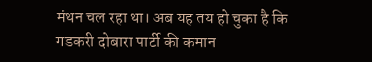मंथन चल रहा था। अब यह तय हो चुका है कि गडकरी दोबारा पार्टी की कमान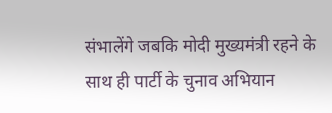संभालेंगे जबकि मोदी मुख्यमंत्री रहने के साथ ही पार्टी के चुनाव अभियान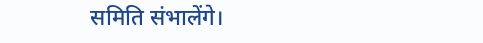समिति संभालेंगे।